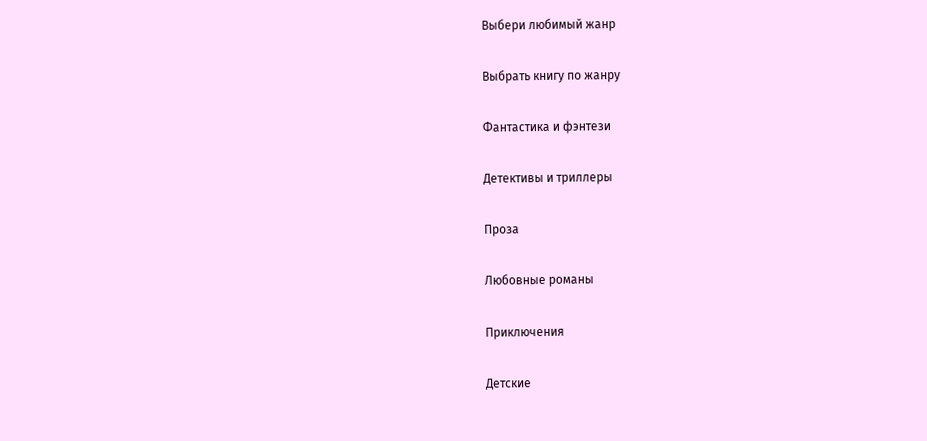Выбери любимый жанр

Выбрать книгу по жанру

Фантастика и фэнтези

Детективы и триллеры

Проза

Любовные романы

Приключения

Детские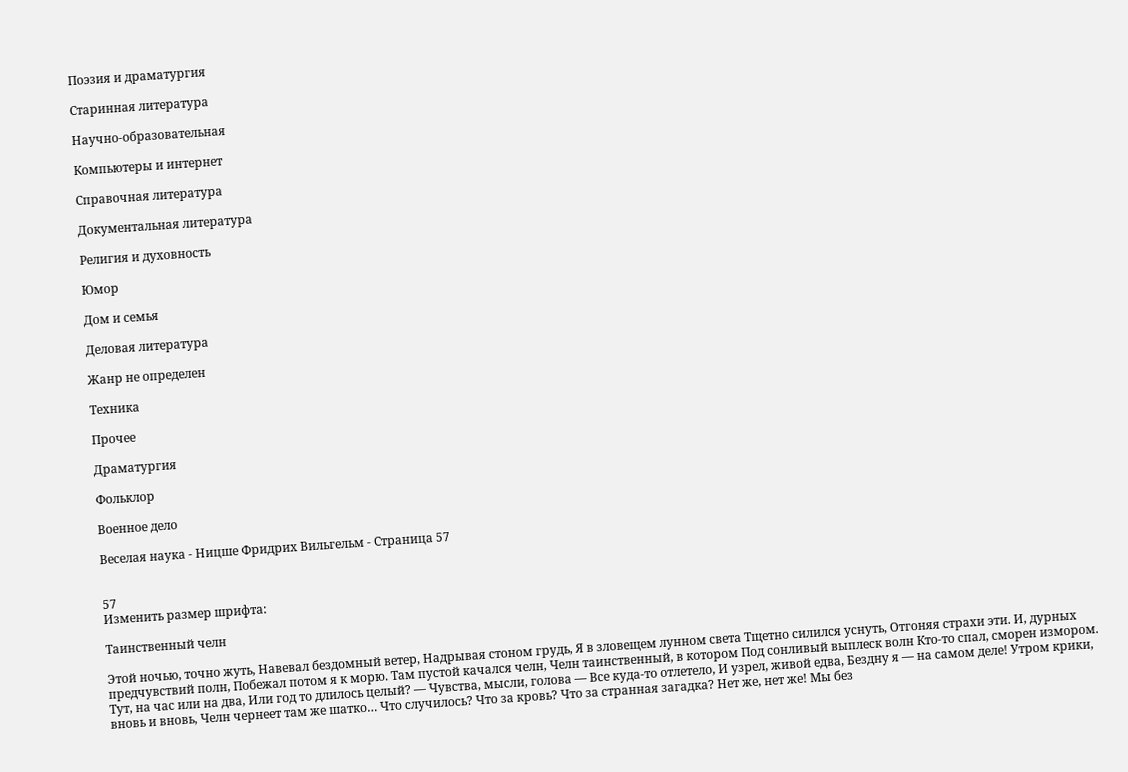Поэзия и драматургия

Старинная литература

Научно-образовательная

Компьютеры и интернет

Справочная литература

Документальная литература

Религия и духовность

Юмор

Дом и семья

Деловая литература

Жанр не определен

Техника

Прочее

Драматургия

Фольклор

Военное дело

Веселая наука - Ницше Фридрих Вильгельм - Страница 57


57
Изменить размер шрифта:

Таинственный челн

Этой ночью, точно жуть, Навевал бездомный ветер, Надрывая стоном грудь, Я в зловещем лунном света Тщетно силился уснуть, Отгоняя страхи эти. И, дурных предчувствий полн, Побежал потом я к морю. Там пустой качался челн, Челн таинственный, в котором Под сонливый выплеск волн Кто-то спал, сморен измором. Тут, на час или на два, Или год то длилось целый? — Чувства, мысли, голова — Все куда-то отлетело, И узрел, живой едва, Бездну я — на самом деле! Утром крики, вновь и вновь, Челн чернеет там же шатко… Что случилось? Что за кровь? Что за странная загадка? Нет же, нет же! Мы без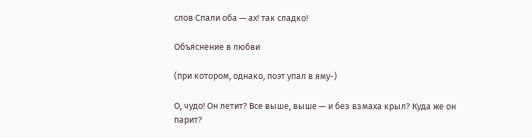слов Спали оба — ах! так сладко!

Объяснение в любви

(при котором, однако, поэт упал в яму-)

О, чудо! Он летит? Все выше, выше — и без взмаха крыл? Куда же он парит?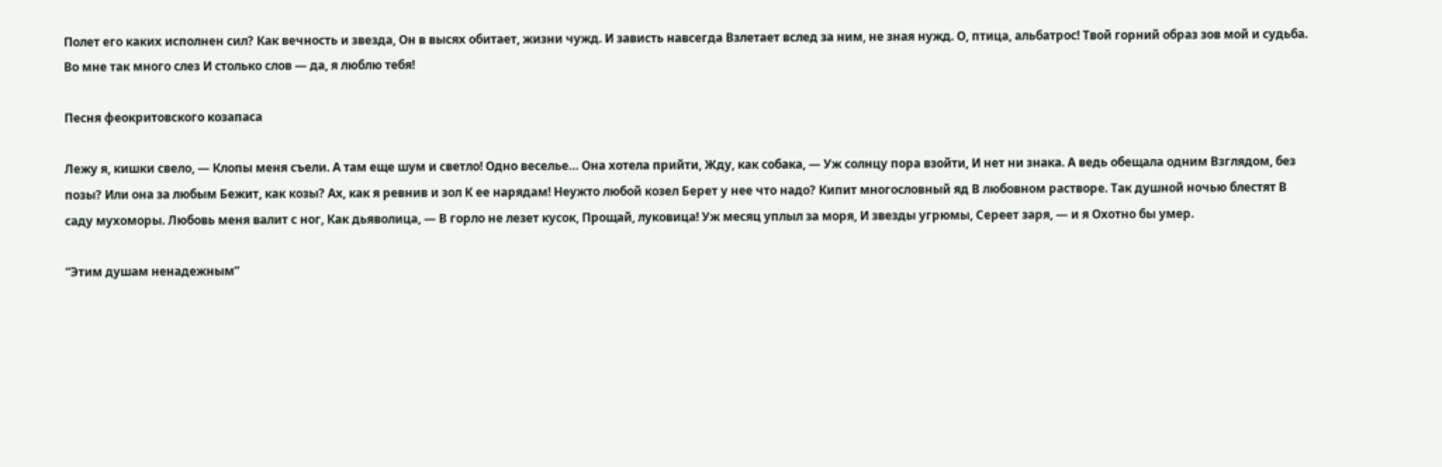Полет его каких исполнен сил? Как вечность и звезда, Он в высях обитает, жизни чужд. И зависть навсегда Взлетает вслед за ним, не зная нужд. О, птица, альбатрос! Твой горний образ зов мой и судьба. Во мне так много слез И столько слов — да, я люблю тебя!

Песня феокритовского козапаса

Лежу я, кишки свело, — Клопы меня съели. А там еще шум и светло! Одно веселье… Она хотела прийти, Жду, как собака, — Уж солнцу пора взойти, И нет ни знака. А ведь обещала одним Взглядом, без позы? Или она за любым Бежит, как козы? Ах, как я ревнив и зол К ее нарядам! Неужто любой козел Берет у нее что надо? Кипит многословный яд В любовном растворе. Так душной ночью блестят В саду мухоморы. Любовь меня валит с ног, Как дьяволица, — В горло не лезет кусок, Прощай, луковица! Уж месяц уплыл за моря, И звезды угрюмы, Сереет заря, — и я Охотно бы умер.

“Этим душам ненадежным”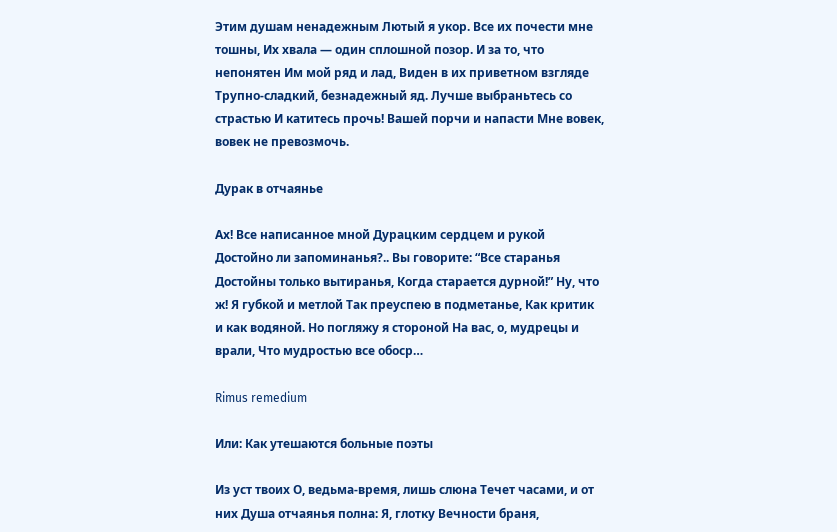Этим душам ненадежным Лютый я укор. Все их почести мне тошны, Их хвала — один сплошной позор. И за то, что непонятен Им мой ряд и лад, Виден в их приветном взгляде Трупно-сладкий, безнадежный яд. Лучше выбраньтесь со страстью И катитесь прочь! Вашей порчи и напасти Мне вовек, вовек не превозмочь.

Дурак в отчаянье

Ах! Все написанное мной Дурацким сердцем и рукой Достойно ли запоминанья?.. Вы говорите: “Все старанья Достойны только вытиранья, Когда старается дурной!” Ну, что ж! Я губкой и метлой Так преуспею в подметанье, Как критик и как водяной. Но погляжу я стороной На вас, о, мудрецы и врали, Что мудростью все обоср…

Rimus remedium

Или: Как утешаются больные поэты

Из уст твоих О, ведьма-время, лишь слюна Течет часами, и от них Душа отчаянья полна: Я, глотку Вечности браня,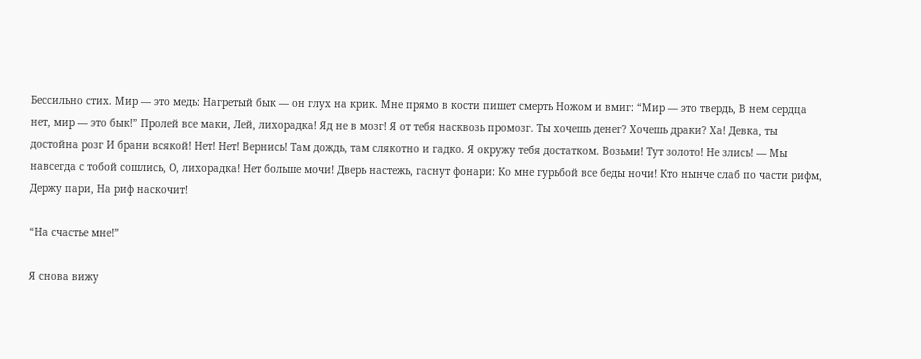Бессильно стих. Мир — это медь: Нагретый бык — он глух на крик. Мне прямо в кости пишет смерть Ножом и вмиг: “Мир — это твердь, В нем сердца нет, мир — это бык!” Пролей все маки, Лей, лихорадка! Яд не в мозг! Я от тебя насквозь промозг. Ты хочешь денег? Хочешь драки? Ха! Девка, ты достойна розг И брани всякой! Нет! Нет! Вернись! Там дождь, там слякотно и гадко. Я окружу тебя достатком. Возьми! Тут золото! Не злись! — Мы навсегда с тобой сошлись, О, лихорадка! Нет больше мочи! Дверь настежь, гаснут фонари: Ко мне гурьбой все беды ночи! Кто нынче слаб по части рифм, Держу пари, На риф наскочит!

“На счастье мне!”

Я снова вижу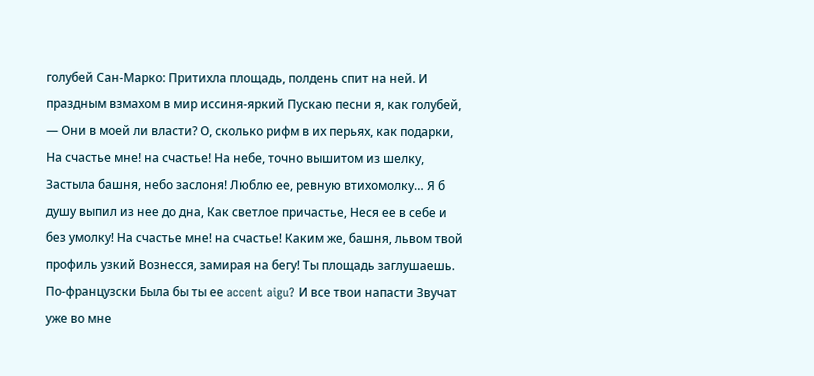голубей Сан-Марко: Притихла площадь, полдень спит на ней. И праздным взмахом в мир иссиня-яркий Пускаю песни я, как голубей, — Они в моей ли власти? О, сколько рифм в их перьях, как подарки, На счастье мне! на счастье! На небе, точно вышитом из шелку, Застыла башня, небо заслоня! Люблю ее, ревную втихомолку… Я б душу выпил из нее до дна, Как светлое причастье, Неся ее в себе и без умолку! На счастье мне! на счастье! Каким же, башня, львом твой профиль узкий Вознесся, замирая на бегу! Ты площадь заглушаешь. По-французски Была бы ты ее accent aigu? И все твои напасти Звучат уже во мне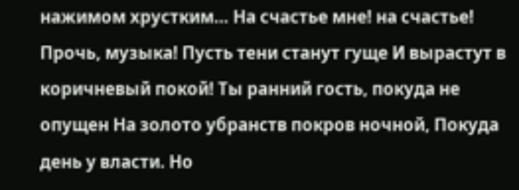нажимом хрустким… На счастье мне! на счастье! Прочь, музыка! Пусть тени станут гуще И вырастут в коричневый покой! Ты ранний гость, покуда не опущен На золото убранств покров ночной, Покуда день у власти. Но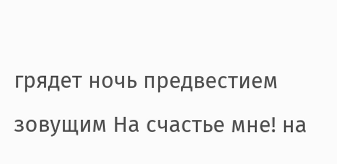грядет ночь предвестием зовущим На счастье мне! на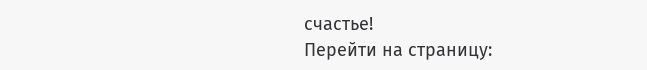счастье!
Перейти на страницу: